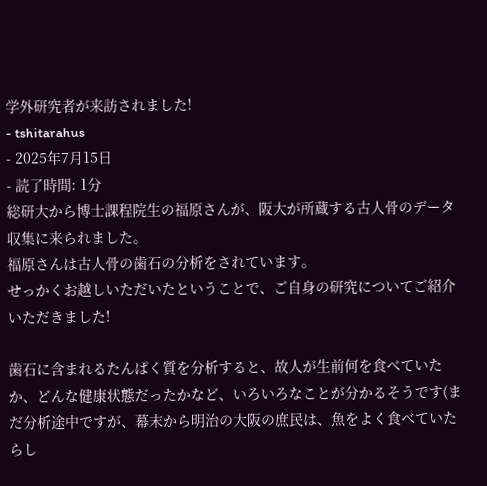学外研究者が来訪されました!
- tshitarahus
- 2025年7月15日
- 読了時間: 1分
総研大から博士課程院生の福原さんが、阪大が所蔵する古人骨のデータ収集に来られました。
福原さんは古人骨の歯石の分析をされています。
せっかくお越しいただいたということで、ご自身の研究についてご紹介いただきました!

歯石に含まれるたんぱく質を分析すると、故人が生前何を食べていたか、どんな健康状態だったかなど、いろいろなことが分かるそうです(まだ分析途中ですが、幕末から明治の大阪の庶民は、魚をよく食べていたらし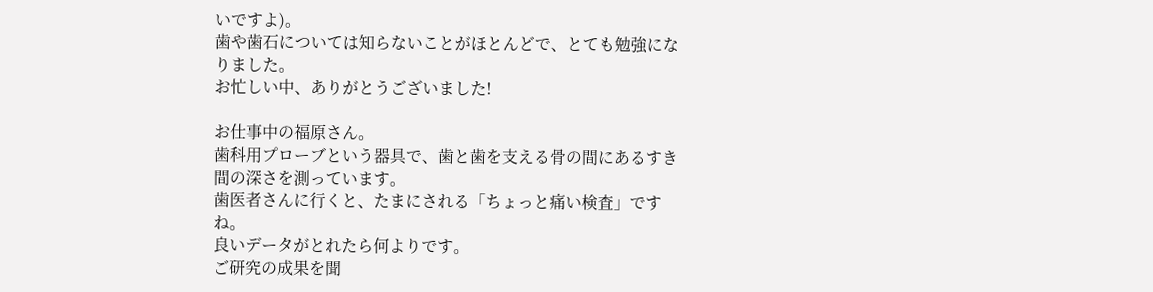いですよ)。
歯や歯石については知らないことがほとんどで、とても勉強になりました。
お忙しい中、ありがとうございました!

お仕事中の福原さん。
歯科用プローブという器具で、歯と歯を支える骨の間にあるすき間の深さを測っています。
歯医者さんに行くと、たまにされる「ちょっと痛い検査」ですね。
良いデータがとれたら何よりです。
ご研究の成果を聞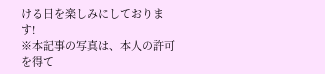ける日を楽しみにしております!
※本記事の写真は、本人の許可を得て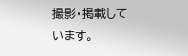撮影・掲載しています。